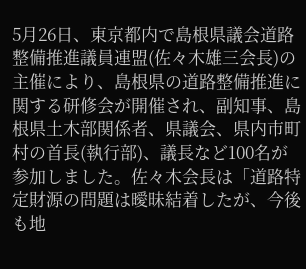5月26日、東京都内で島根県議会道路整備推進議員連盟(佐々木雄三会長)の主催により、島根県の道路整備推進に関する研修会が開催され、副知事、島根県土木部関係者、県議会、県内市町村の首長(執行部)、議長など100名が参加しました。佐々木会長は「道路特定財源の問題は曖昧結着したが、今後も地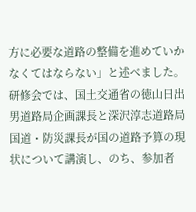方に必要な道路の整備を進めていかなくてはならない」と述べました。研修会では、国土交通省の徳山日出男道路局企画課長と深沢淳志道路局国道・防災課長が国の道路予算の現状について講演し、のち、参加者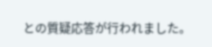との質疑応答が行われました。